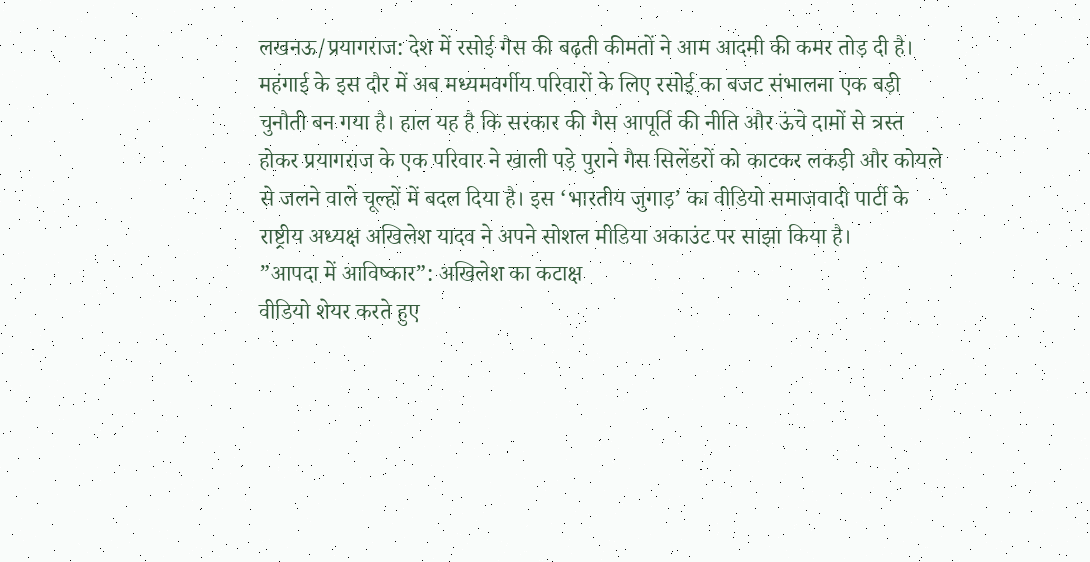लखनऊ/प्रयागराज: देश में रसोई गैस की बढ़ती कीमतों ने आम आदमी की कमर तोड़ दी है। महंगाई के इस दौर में अब मध्यमवर्गीय परिवारों के लिए रसोई का बजट संभालना एक बड़ी चुनौती बन गया है। हाल यह है कि सरकार की गैस आपूर्ति की नीति और ऊंचे दामों से त्रस्त होकर प्रयागराज के एक परिवार ने खाली पड़े पुराने गैस सिलेंडरों को काटकर लकड़ी और कोयले से जलने वाले चूल्हों में बदल दिया है। इस ‘भारतीय जुगाड़’ का वीडियो समाजवादी पार्टी के राष्ट्रीय अध्यक्ष अखिलेश यादव ने अपने सोशल मीडिया अकाउंट पर साझा किया है।
”आपदा में आविष्कार”: अखिलेश का कटाक्ष
वीडियो शेयर करते हुए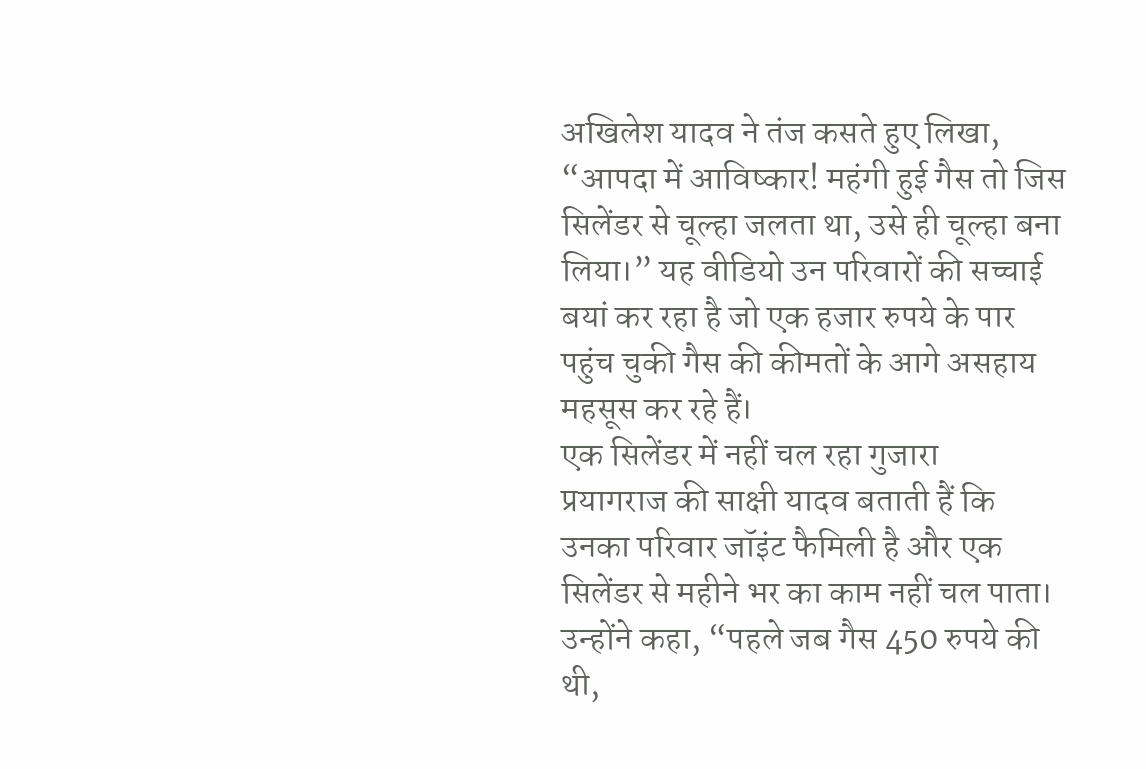अखिलेश यादव ने तंज कसते हुए लिखा, “आपदा में आविष्कार! महंगी हुई गैस तो जिस सिलेंडर से चूल्हा जलता था, उसे ही चूल्हा बना लिया।” यह वीडियो उन परिवारों की सच्चाई बयां कर रहा है जो एक हजार रुपये के पार पहुंच चुकी गैस की कीमतों के आगे असहाय महसूस कर रहे हैं।
एक सिलेंडर में नहीं चल रहा गुजारा
प्रयागराज की साक्षी यादव बताती हैं कि उनका परिवार जॉइंट फैमिली है और एक सिलेंडर से महीने भर का काम नहीं चल पाता। उन्होंने कहा, “पहले जब गैस 450 रुपये की थी,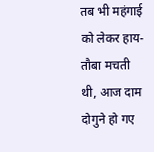तब भी महंगाई को लेकर हाय-तौबा मचती थी, आज दाम दोगुने हो गए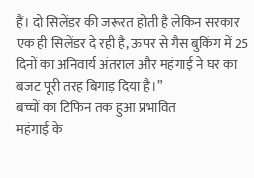हैं। दो सिलेंडर की जरूरत होती है लेकिन सरकार एक ही सिलेंडर दे रही है, ऊपर से गैस बुकिंग में 25 दिनों का अनिवार्य अंतराल और महंगाई ने घर का बजट पूरी तरह बिगाड़ दिया है।”
बच्चों का टिफिन तक हुआ प्रभावित
महंगाई के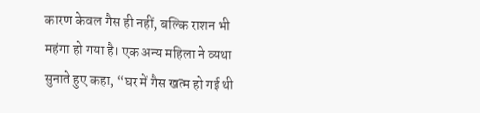कारण केवल गैस ही नहीं, बल्कि राशन भी महंगा हो गया है। एक अन्य महिला ने व्यथा सुनाते हुए कहा, “घर में गैस खत्म हो गई थी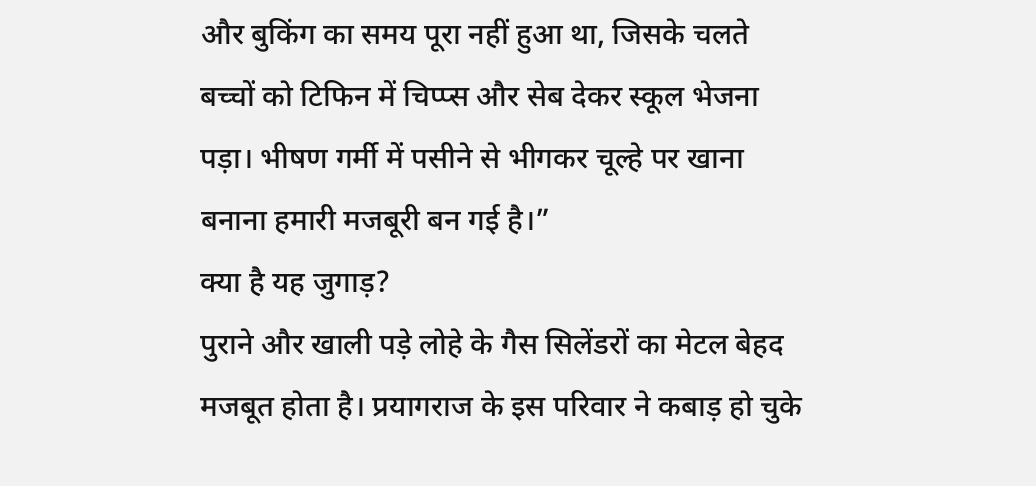और बुकिंग का समय पूरा नहीं हुआ था, जिसके चलते बच्चों को टिफिन में चिप्प्स और सेब देकर स्कूल भेजना पड़ा। भीषण गर्मी में पसीने से भीगकर चूल्हे पर खाना बनाना हमारी मजबूरी बन गई है।”
क्या है यह जुगाड़?
पुराने और खाली पड़े लोहे के गैस सिलेंडरों का मेटल बेहद मजबूत होता है। प्रयागराज के इस परिवार ने कबाड़ हो चुके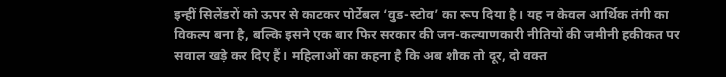इन्हीं सिलेंडरों को ऊपर से काटकर पोर्टेबल ‘वुड-स्टोव’ का रूप दिया है। यह न केवल आर्थिक तंगी का विकल्प बना है, बल्कि इसने एक बार फिर सरकार की जन-कल्याणकारी नीतियों की जमीनी हकीकत पर सवाल खड़े कर दिए हैं। महिलाओं का कहना है कि अब शौक तो दूर, दो वक्त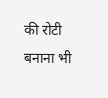की रोटी बनाना भी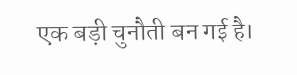एक बड़ी चुनौती बन गई है।